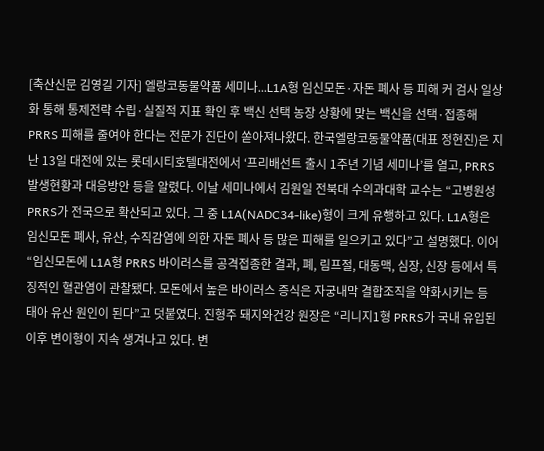[축산신문 김영길 기자] 엘랑코동물약품 세미나...L1A형 임신모돈·자돈 폐사 등 피해 커 검사 일상화 통해 통제전략 수립·실질적 지표 확인 후 백신 선택 농장 상황에 맞는 백신을 선택·접종해 PRRS 피해를 줄여야 한다는 전문가 진단이 쏟아져나왔다. 한국엘랑코동물약품(대표 정현진)은 지난 13일 대전에 있는 롯데시티호텔대전에서 ‘프리배선트 출시 1주년 기념 세미나’를 열고, PRRS 발생현황과 대응방안 등을 알렸다. 이날 세미나에서 김원일 전북대 수의과대학 교수는 “고병원성 PRRS가 전국으로 확산되고 있다. 그 중 L1A(NADC34-like)형이 크게 유행하고 있다. L1A형은 임신모돈 폐사, 유산, 수직감염에 의한 자돈 폐사 등 많은 피해를 일으키고 있다”고 설명했다. 이어 “임신모돈에 L1A형 PRRS 바이러스를 공격접종한 결과, 폐, 림프절, 대동맥, 심장, 신장 등에서 특징적인 혈관염이 관찰됐다. 모돈에서 높은 바이러스 증식은 자궁내막 결합조직을 약화시키는 등 태아 유산 원인이 된다”고 덧붙였다. 진형주 돼지와건강 원장은 “리니지1형 PRRS가 국내 유입된 이후 변이형이 지속 생겨나고 있다. 변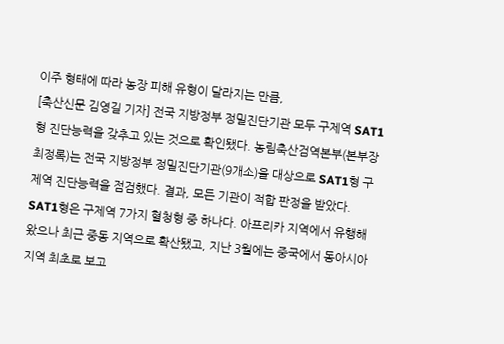이주 형태에 따라 농장 피해 유형이 달라지는 만큼,
[축산신문 김영길 기자] 전국 지방정부 정밀진단기관 모두 구제역 SAT1형 진단능력을 갖추고 있는 것으로 확인됐다. 농림축산검역본부(본부장 최정록)는 전국 지방정부 정밀진단기관(9개소)을 대상으로 SAT1형 구제역 진단능력을 점검했다. 결과, 모든 기관이 적합 판정을 받았다. SAT1형은 구제역 7가지 혈청형 중 하나다. 아프리카 지역에서 유행해 왔으나 최근 중동 지역으로 확산됐고, 지난 3월에는 중국에서 동아시아 지역 최초로 보고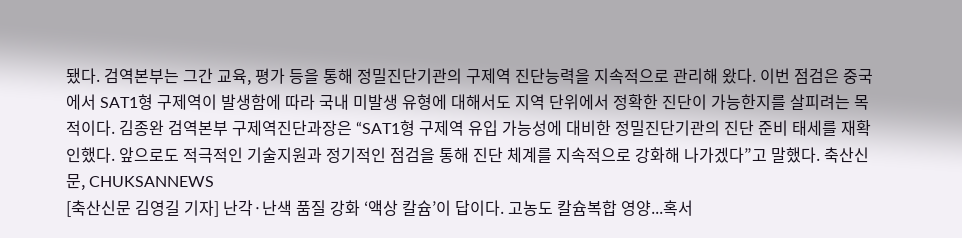됐다. 검역본부는 그간 교육, 평가 등을 통해 정밀진단기관의 구제역 진단능력을 지속적으로 관리해 왔다. 이번 점검은 중국에서 SAT1형 구제역이 발생함에 따라 국내 미발생 유형에 대해서도 지역 단위에서 정확한 진단이 가능한지를 살피려는 목적이다. 김종완 검역본부 구제역진단과장은 “SAT1형 구제역 유입 가능성에 대비한 정밀진단기관의 진단 준비 태세를 재확인했다. 앞으로도 적극적인 기술지원과 정기적인 점검을 통해 진단 체계를 지속적으로 강화해 나가겠다”고 말했다. 축산신문, CHUKSANNEWS
[축산신문 김영길 기자] 난각·난색 품질 강화 ‘액상 칼슘’이 답이다. 고농도 칼슘복합 영양...혹서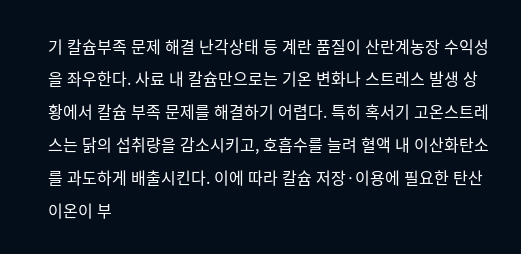기 칼슘부족 문제 해결 난각상태 등 계란 품질이 산란계농장 수익성을 좌우한다. 사료 내 칼슘만으로는 기온 변화나 스트레스 발생 상황에서 칼슘 부족 문제를 해결하기 어렵다. 특히 혹서기 고온스트레스는 닭의 섭취량을 감소시키고, 호흡수를 늘려 혈액 내 이산화탄소를 과도하게 배출시킨다. 이에 따라 칼슘 저장·이용에 필요한 탄산이온이 부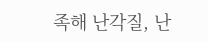족해 난각질, 난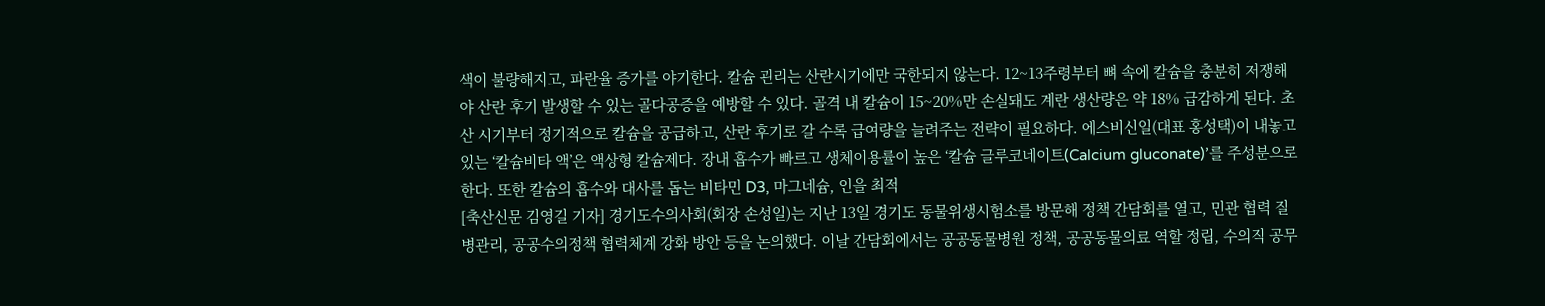색이 불량해지고, 파란율 증가를 야기한다. 칼슘 괸리는 산란시기에만 국한되지 않는다. 12~13주령부터 뼈 속에 칼슘을 충분히 저쟁해야 산란 후기 발생할 수 있는 골다공증을 예방할 수 있다. 골격 내 칼슘이 15~20%만 손실돼도 계란 생산량은 약 18% 급감하게 된다. 초산 시기부터 정기적으로 칼슘을 공급하고, 산란 후기로 갈 수록 급여량을 늘려주는 전략이 필요하다. 에스비신일(대표 홍성택)이 내놓고 있는 ‘칼슘비타 액’은 액상형 칼슘제다. 장내 흡수가 빠르고 생체이용률이 높은 ‘칼슘 글루코네이트(Calcium gluconate)’를 주성분으로 한다. 또한 칼슘의 흡수와 대사를 돕는 비타민 D3, 마그네슘, 인을 최적
[축산신문 김영길 기자] 경기도수의사회(회장 손성일)는 지난 13일 경기도 동물위생시험소를 방문해 정책 간담회를 열고, 민관 협력 질병관리, 공공수의정책 협력체계 강화 방안 등을 논의했다. 이날 간담회에서는 공공동물병원 정책, 공공동물의료 역할 정립, 수의직 공무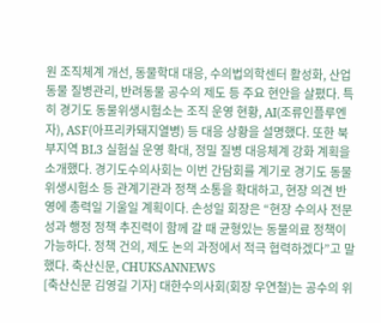원 조직체계 개선, 동물학대 대응, 수의법의학센터 활성화, 산업동물 질병관리, 반려동물 공수의 제도 등 주요 현안을 살폈다. 특히 경기도 동물위생시험소는 조직 운영 현황, AI(조류인플루엔자), ASF(아프리카돼지열병) 등 대응 상황을 설명했다. 또한 북부지역 BL3 실험실 운영 확대, 정밀 질병 대응체계 강화 계획을 소개했다. 경기도수의사회는 이번 간담회를 계기로 경기도 동물위생시험소 등 관계기관과 정책 소통을 확대하고, 현장 의견 반영에 총력일 기울일 계획이다. 손성일 회장은 “현장 수의사 전문성과 행정 정책 추진력이 함께 갈 때 균형있는 동물의료 정책이 가능하다. 정책 건의, 제도 논의 과정에서 적극 협력하겠다”고 말했다. 축산신문, CHUKSANNEWS
[축산신문 김영길 기자] 대한수의사회(회장 우연철)는 공수의 위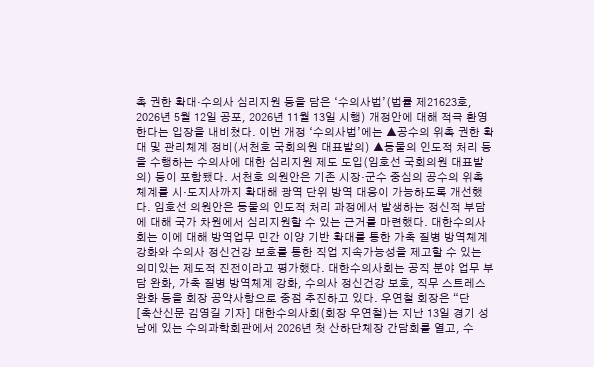촉 권한 확대‧수의사 심리지원 등을 담은 ‘수의사법’(법률 제21623호, 2026년 5월 12일 공포, 2026년 11월 13일 시행) 개정안에 대해 적극 환영한다는 입장을 내비쳤다. 이번 개정 ‘수의사법’에는 ▲공수의 위촉 권한 확대 및 관리체계 정비(서천호 국회의원 대표발의) ▲동물의 인도적 처리 등을 수행하는 수의사에 대한 심리지원 제도 도입(임호선 국회의원 대표발의) 등이 포함됐다. 서천호 의원안은 기존 시장·군수 중심의 공수의 위촉 체계를 시·도지사까지 확대해 광역 단위 방역 대응이 가능하도록 개선했다. 임호선 의원안은 동물의 인도적 처리 과정에서 발생하는 정신적 부담에 대해 국가 차원에서 심리지원할 수 있는 근거를 마련했다. 대한수의사회는 이에 대해 방역업무 민간 이양 기반 확대를 통한 가축 질병 방역체계 강화와 수의사 정신건강 보호를 통한 직업 지속가능성을 제고할 수 있는 의미있는 제도적 진전이라고 평가했다. 대한수의사회는 공직 분야 업무 부담 완화, 가축 질병 방역체계 강화, 수의사 정신건강 보호, 직무 스트레스 완화 등을 회장 공약사항으로 중점 추진하고 있다. 우연철 회장은 “단
[축산신문 김영길 기자] 대한수의사회(회장 우연철)는 지난 13일 경기 성남에 있는 수의과학회관에서 2026년 첫 산하단체장 간담회를 열고, 수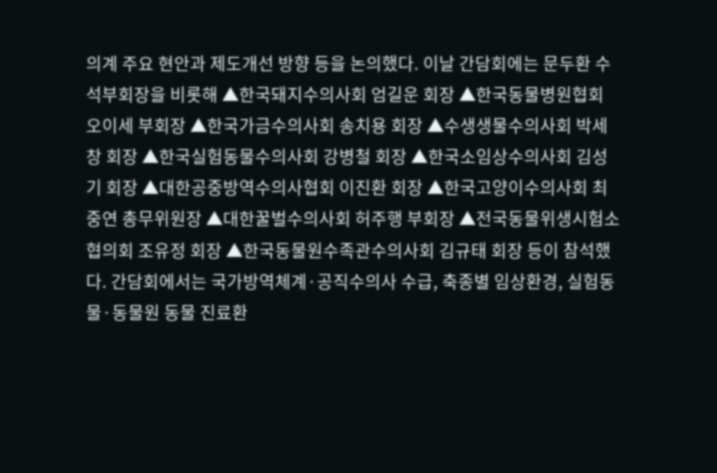의계 주요 현안과 제도개선 방향 등을 논의했다. 이날 간담회에는 문두환 수석부회장을 비롯해 ▲한국돼지수의사회 엄길운 회장 ▲한국동물병원협회 오이세 부회장 ▲한국가금수의사회 송치용 회장 ▲수생생물수의사회 박세창 회장 ▲한국실험동물수의사회 강병철 회장 ▲한국소임상수의사회 김성기 회장 ▲대한공중방역수의사협회 이진환 회장 ▲한국고양이수의사회 최중연 총무위원장 ▲대한꿀벌수의사회 허주행 부회장 ▲전국동물위생시험소협의회 조유정 회장 ▲한국동물원수족관수의사회 김규태 회장 등이 참석했다. 간담회에서는 국가방역체계·공직수의사 수급, 축종별 임상환경, 실험동물·동물원 동물 진료환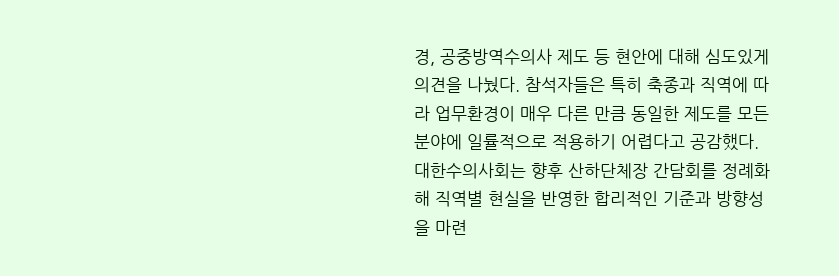경, 공중방역수의사 제도 등 현안에 대해 심도있게 의견을 나눴다. 참석자들은 특히 축종과 직역에 따라 업무환경이 매우 다른 만큼 동일한 제도를 모든 분야에 일률적으로 적용하기 어렵다고 공감했다. 대한수의사회는 향후 산하단체장 간담회를 정례화해 직역별 현실을 반영한 합리적인 기준과 방향성을 마련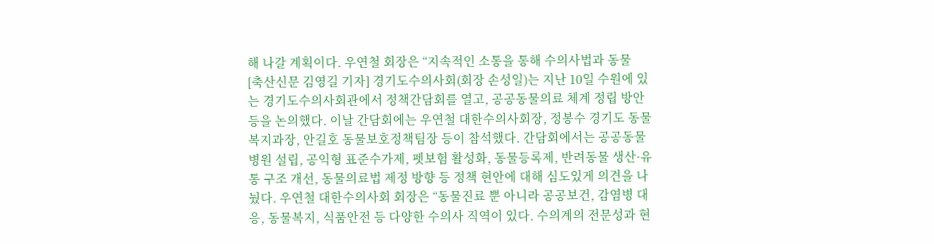해 나갈 계획이다. 우연철 회장은 “지속적인 소통을 통해 수의사법과 동물
[축산신문 김영길 기자] 경기도수의사회(회장 손성일)는 지난 10일 수원에 있는 경기도수의사회관에서 정책간담회를 열고, 공공동물의료 체계 정립 방안 등을 논의했다. 이날 간담회에는 우연철 대한수의사회장, 정봉수 경기도 동물복지과장, 안길호 동물보호정책팀장 등이 참석했다. 간담회에서는 공공동물병원 설립, 공익형 표준수가제, 펫보험 활성화, 동물등록제, 반려동물 생산·유통 구조 개선, 동물의료법 제정 방향 등 정책 현안에 대해 심도있게 의견을 나눴다. 우연철 대한수의사회 회장은 “동물진료 뿐 아니라 공공보건, 감염병 대응, 동물복지, 식품안전 등 다양한 수의사 직역이 있다. 수의계의 전문성과 현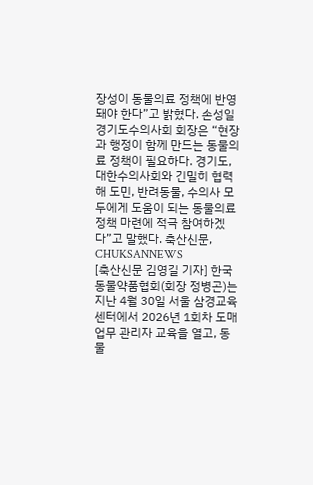장성이 동물의료 정책에 반영돼야 한다”고 밝혔다. 손성일 경기도수의사회 회장은 “현장과 행정이 함께 만드는 동물의료 정책이 필요하다. 경기도, 대한수의사회와 긴밀히 협력해 도민, 반려동물, 수의사 모두에게 도움이 되는 동물의료 정책 마련에 적극 참여하겠다”고 말했다. 축산신문, CHUKSANNEWS
[축산신문 김영길 기자] 한국동물약품협회(회장 정병곤)는 지난 4월 30일 서울 삼경교육센터에서 2026년 1회차 도매업무 관리자 교육을 열고, 동물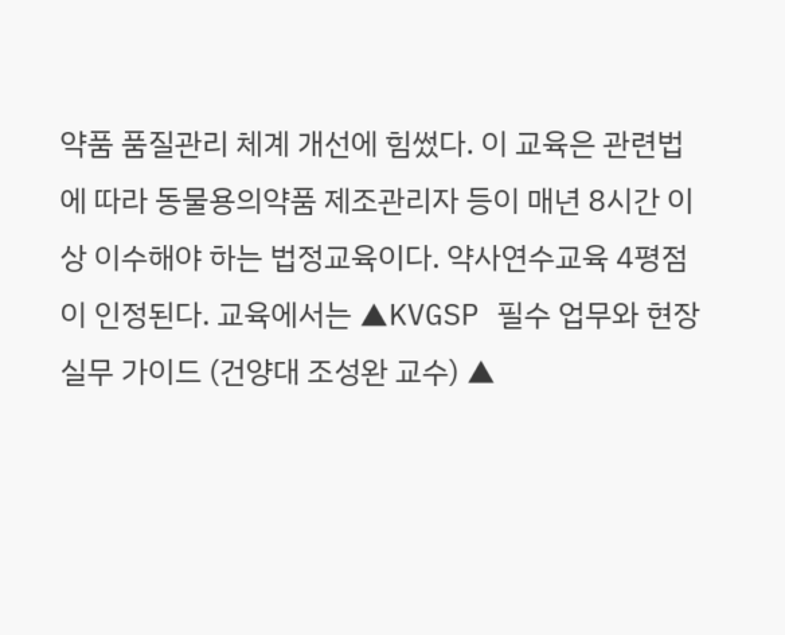약품 품질관리 체계 개선에 힘썼다. 이 교육은 관련법에 따라 동물용의약품 제조관리자 등이 매년 8시간 이상 이수해야 하는 법정교육이다. 약사연수교육 4평점이 인정된다. 교육에서는 ▲KVGSP 필수 업무와 현장 실무 가이드 (건양대 조성완 교수) ▲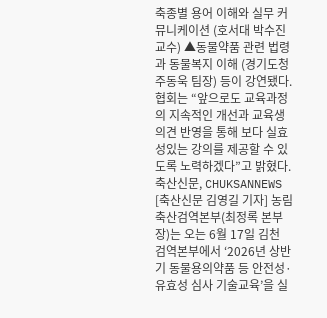축종별 용어 이해와 실무 커뮤니케이션 (호서대 박수진 교수) ▲동물약품 관련 법령과 동물복지 이해 (경기도청 주동욱 팀장) 등이 강연됐다. 협회는 “앞으로도 교육과정의 지속적인 개선과 교육생 의견 반영을 통해 보다 실효성있는 강의를 제공할 수 있도록 노력하겠다”고 밝혔다. 축산신문, CHUKSANNEWS
[축산신문 김영길 기자] 농림축산검역본부(최정록 본부장)는 오는 6월 17일 김천 검역본부에서 ‘2026년 상반기 동물용의약품 등 안전성·유효성 심사 기술교육’을 실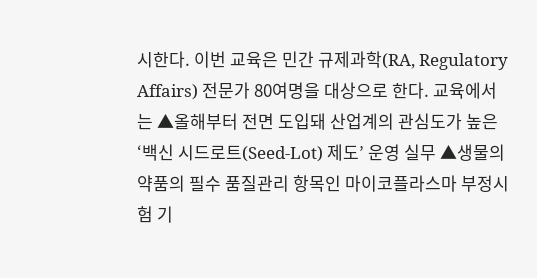시한다. 이번 교육은 민간 규제과학(RA, Regulatory Affairs) 전문가 80여명을 대상으로 한다. 교육에서는 ▲올해부터 전면 도입돼 산업계의 관심도가 높은 ‘백신 시드로트(Seed-Lot) 제도’ 운영 실무 ▲생물의약품의 필수 품질관리 항목인 마이코플라스마 부정시험 기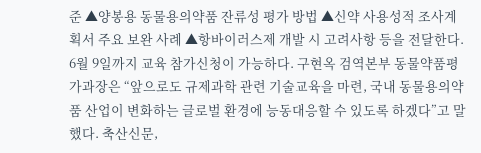준 ▲양봉용 동물용의약품 잔류성 평가 방법 ▲신약 사용성적 조사계획서 주요 보완 사례 ▲항바이러스제 개발 시 고려사항 등을 전달한다. 6월 9일까지 교육 참가신청이 가능하다. 구현옥 검역본부 동물약품평가과장은 “앞으로도 규제과학 관련 기술교육을 마련, 국내 동물용의약품 산업이 변화하는 글로벌 환경에 능동대응할 수 있도록 하겠다”고 말했다. 축산신문,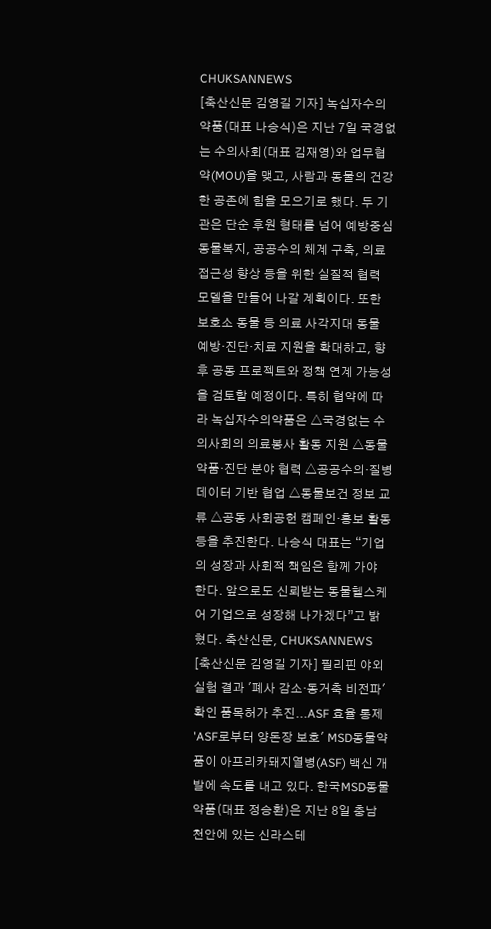CHUKSANNEWS
[축산신문 김영길 기자] 녹십자수의약품(대표 나승식)은 지난 7일 국경없는 수의사회(대표 김재영)와 업무협약(MOU)을 맺고, 사람과 동물의 건강한 공존에 힘을 모으기로 했다. 두 기관은 단순 후원 형태를 넘어 예방중심 동물복지, 공공수의 체계 구축, 의료접근성 향상 등을 위한 실질적 협력 모델을 만들어 나갈 계획이다. 또한 보호소 동물 등 의료 사각지대 동물 예방·진단·치료 지원을 확대하고, 향후 공동 프로젝트와 정책 연계 가능성을 검토할 예정이다. 특히 협약에 따라 녹십자수의약품은 △국경없는 수의사회의 의료봉사 활동 지원 △동물약품·진단 분야 협력 △공공수의·질병 데이터 기반 협업 △동물보건 정보 교류 △공동 사회공헌 캠페인·홍보 활동 등을 추진한다. 나승식 대표는 “기업의 성장과 사회적 책임은 함께 가야 한다. 앞으로도 신뢰받는 동물헬스케어 기업으로 성장해 나가겠다”고 밝혔다. 축산신문, CHUKSANNEWS
[축산신문 김영길 기자] 필리핀 야외실험 결과 '폐사 감소·동거축 비전파' 확인 품목허가 추진...ASF 효율 통제 'ASF로부터 양돈장 보호' MSD동물약품이 아프리카돼지열병(ASF) 백신 개발에 속도를 내고 있다. 한국MSD동물약품(대표 정승환)은 지난 8일 충남 천안에 있는 신라스테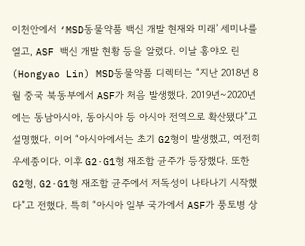이천안에서 ‘MSD동물약품 백신 개발 현재와 미래’ 세미나를 열고, ASF 백신 개발 현황 등을 알렸다. 이날 홍야오 린(Hongyao Lin) MSD동물약품 디렉터는 “지난 2018년 8월 중국 북동부에서 ASF가 처음 발생했다. 2019년~2020년에는 동남아시아, 동아시아 등 아시아 전역으로 확산됐다”고 설명했다. 이어 “아시아에서는 초기 G2형이 발생했고, 여전히 우세종이다. 이후 G2·G1형 재조합 균주가 등장했다. 또한 G2형, G2·G1형 재조합 균주에서 저독성이 나타나기 시작했다”고 전했다. 특히 “아시아 일부 국가에서 ASF가 풍토병 상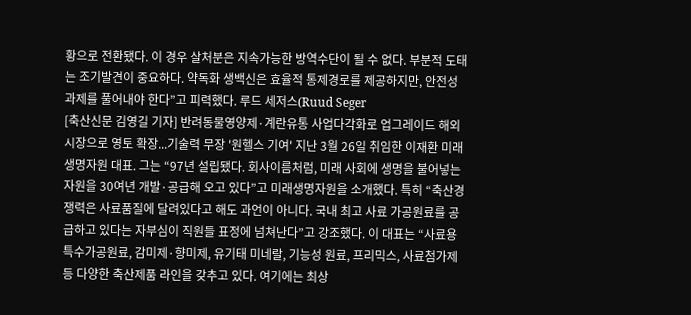황으로 전환됐다. 이 경우 살처분은 지속가능한 방역수단이 될 수 없다. 부분적 도태는 조기발견이 중요하다. 약독화 생백신은 효율적 통제경로를 제공하지만, 안전성 과제를 풀어내야 한다”고 피력했다. 루드 세저스(Ruud Seger
[축산신문 김영길 기자] 반려동물영양제·계란유통 사업다각화로 업그레이드 해외시장으로 영토 확장...기술력 무장 '원헬스 기여' 지난 3월 26일 취임한 이재환 미래생명자원 대표. 그는 “97년 설립됐다. 회사이름처럼, 미래 사회에 생명을 불어넣는 자원을 30여년 개발·공급해 오고 있다”고 미래생명자원을 소개했다. 특히 “축산경쟁력은 사료품질에 달려있다고 해도 과언이 아니다. 국내 최고 사료 가공원료를 공급하고 있다는 자부심이 직원들 표정에 넘쳐난다”고 강조했다. 이 대표는 “사료용 특수가공원료, 감미제·향미제, 유기태 미네랄, 기능성 원료, 프리믹스, 사료첨가제 등 다양한 축산제품 라인을 갖추고 있다. 여기에는 최상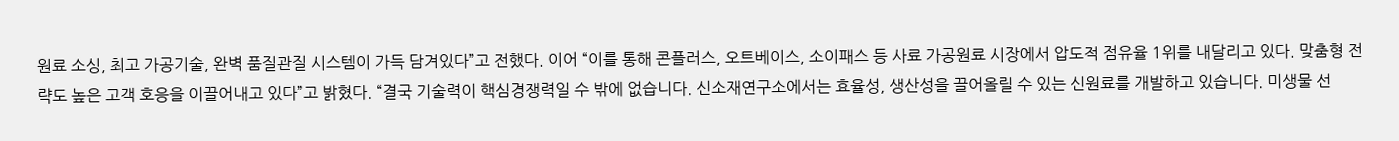원료 소싱, 최고 가공기술, 완벽 품질관질 시스템이 가득 담겨있다”고 전했다. 이어 “이를 통해 콘플러스, 오트베이스, 소이패스 등 사료 가공원료 시장에서 압도적 점유율 1위를 내달리고 있다. 맞춤형 전략도 높은 고객 호응을 이끌어내고 있다”고 밝혔다. “결국 기술력이 핵심경쟁력일 수 밖에 없습니다. 신소재연구소에서는 효율성, 생산성을 끌어올릴 수 있는 신원료를 개발하고 있습니다. 미생물 선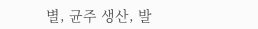별, 균주 생산, 발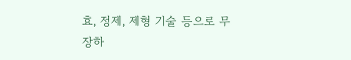효, 정제, 제형 기술 등으로 무장하